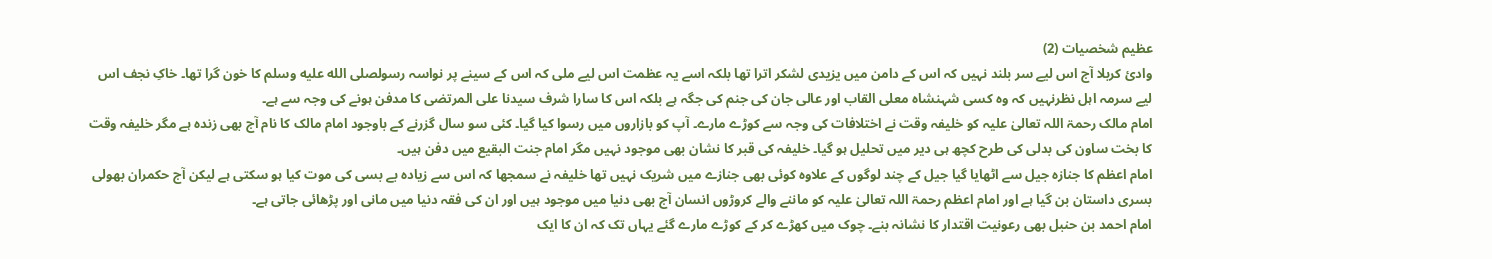عظیم شخصیات (2)
وادیٔ کربلا آج اس لیے سر بلند نہیں کہ اس کے دامن میں یزیدی لشکر اترا تھا بلکہ اسے یہ عظمت اس لیے ملی کہ اس کے سینے پر نواسہ رسولصلى الله عليه وسلم کا خون گرا تھا۔ خاکِ نجف اس لیے سرمہ اہل نظرنہیں کہ وہ کسی شہنشاہ معلی القاب اور عالی جان کی جنم کی جگہ ہے بلکہ اس کا سارا شرف سیدنا علی المرتضی کا مدفن ہونے کی وجہ سے ہے۔
امام مالک رحمۃ اللہ تعالیٰ علیہ کو خلیفہ وقت نے اختلافات کی وجہ سے کوڑے مارے۔ آپ کو بازاروں میں رسوا کیا گیا۔ کئی سو سال گزرنے کے باوجود امام مالک کا نام آج بھی زندہ ہے مگر خلیفہ وقت کا بخت ساون کی بدلی کی طرح کچھ ہی دیر میں تحلیل ہو گیا۔ خلیفہ کی قبر کا نشان بھی موجود نہیں مگر امام جنت البقیع میں دفن ہیں۔
امام اعظم کا جنازہ جیل سے اٹھایا گیا جیل کے چند لوگوں کے علاوہ کوئی بھی جنازے میں شریک نہیں تھا خلیفہ نے سمجھا کہ اس سے زیادہ بے بسی کی موت کیا ہو سکتی ہے لیکن آج حکمران بھولی بسری داستان بن گیا ہے اور امام اعظم رحمۃ اللہ تعالیٰ علیہ کو ماننے والے کروڑوں انسان آج بھی دنیا میں موجود ہیں اور ان کی فقہ دنیا میں مانی اور پڑھائی جاتی ہے۔
امام احمد بن حنبل بھی رعونیت اقتدار کا نشانہ بنے۔ چوک میں کھڑے کر کے کوڑے مارے گئے یہاں تک کہ ان کا ایک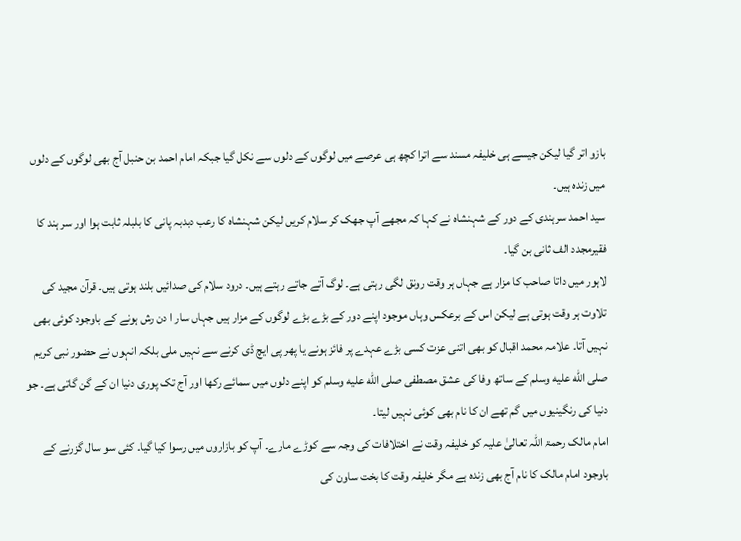بازو اتر گیا لیکن جیسے ہی خلیفہ مسند سے اترا کچھ ہی عرصے میں لوگوں کے دلوں سے نکل گیا جبکہ امام احمد بن حنبل آج بھی لوگوں کے دلوں میں زندہ ہیں۔
سید احمد سرہندی کے دور کے شہنشاہ نے کہا کہ مجھے آپ جھک کر سلام کریں لیکن شہنشاہ کا رعب دبدبہ پانی کا بلبلہ ثابت ہوا اور سر ہند کا فقیرمجدد الف ثانی بن گیا۔
لاہور میں داتا صاحب کا مزار ہے جہاں ہر وقت رونق لگی رہتی ہے۔ لوگ آتے جاتے رہتے ہیں۔ درود سلام کی صدائیں بلند ہوتی ہیں۔ قرآن مجید کی تلاوت ہر وقت ہوتی ہے لیکن اس کے برعکس وہاں موجود اپنے دور کے بڑے بڑے لوگوں کے مزار ہیں جہاں سار ا دن رش ہونے کے باوجود کوئی بھی نہیں آتا۔ علامہ محمد اقبال کو بھی اتنی عزت کسی بڑے عہدے پر فائز ہونے یا پھر پی ایچ ڈی کرنے سے نہیں ملی بلکہ انہوں نے حضور نبی کریم صلى الله عليه وسلم کے ساتھ وفا کی عشق مصطفی صلى الله عليه وسلم کو اپنے دلوں میں سمائے رکھا اور آج تک پوری دنیا ان کے گن گاتی ہے۔ جو دنیا کی رنگینیوں میں گم تھے ان کا نام بھی کوئی نہیں لیتا۔
امام مالک رحمۃ اللہ تعالیٰ علیہ کو خلیفہ وقت نے اختلافات کی وجہ سے کوڑے مارے۔ آپ کو بازاروں میں رسوا کیا گیا۔ کئی سو سال گزرنے کے باوجود امام مالک کا نام آج بھی زندہ ہے مگر خلیفہ وقت کا بخت ساون کی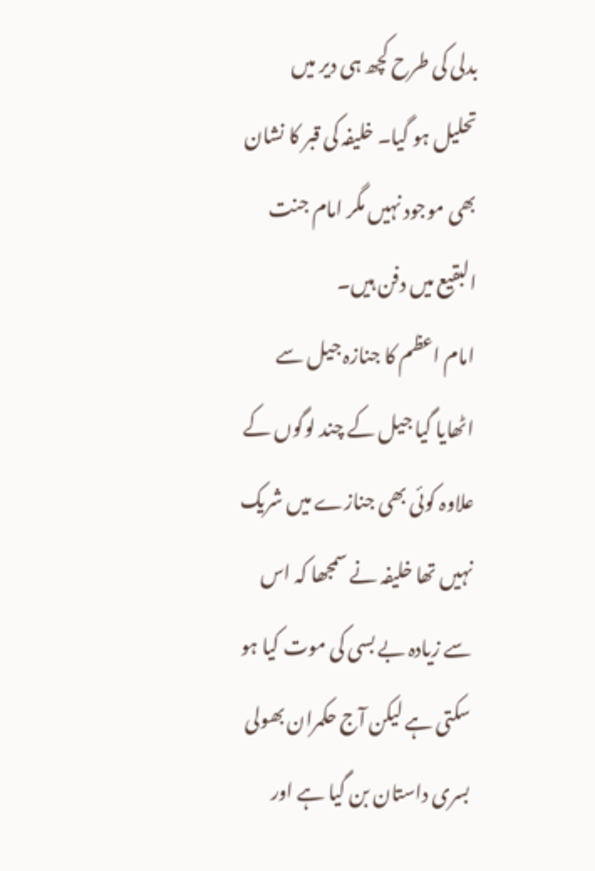بدلی کی طرح کچھ ہی دیر میں تحلیل ہو گیا۔ خلیفہ کی قبر کا نشان بھی موجود نہیں مگر امام جنت البقیع میں دفن ہیں۔
امام اعظم کا جنازہ جیل سے اٹھایا گیا جیل کے چند لوگوں کے علاوہ کوئی بھی جنازے میں شریک نہیں تھا خلیفہ نے سمجھا کہ اس سے زیادہ بے بسی کی موت کیا ہو سکتی ہے لیکن آج حکمران بھولی بسری داستان بن گیا ہے اور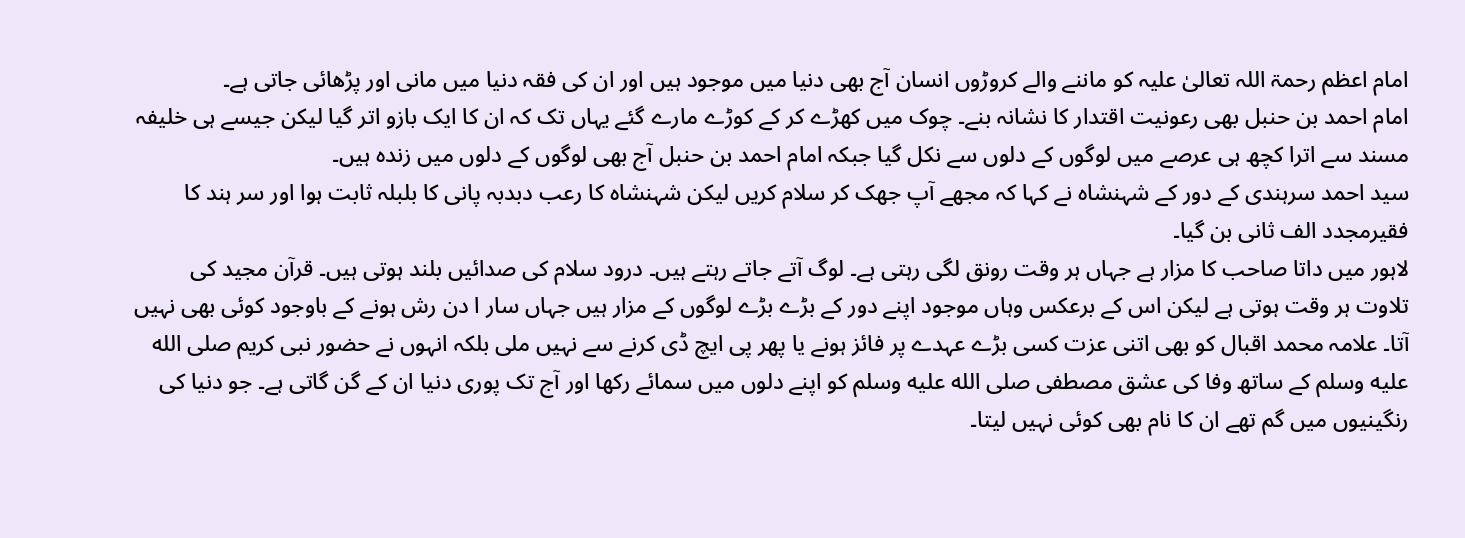امام اعظم رحمۃ اللہ تعالیٰ علیہ کو ماننے والے کروڑوں انسان آج بھی دنیا میں موجود ہیں اور ان کی فقہ دنیا میں مانی اور پڑھائی جاتی ہے۔
امام احمد بن حنبل بھی رعونیت اقتدار کا نشانہ بنے۔ چوک میں کھڑے کر کے کوڑے مارے گئے یہاں تک کہ ان کا ایک بازو اتر گیا لیکن جیسے ہی خلیفہ مسند سے اترا کچھ ہی عرصے میں لوگوں کے دلوں سے نکل گیا جبکہ امام احمد بن حنبل آج بھی لوگوں کے دلوں میں زندہ ہیں۔
سید احمد سرہندی کے دور کے شہنشاہ نے کہا کہ مجھے آپ جھک کر سلام کریں لیکن شہنشاہ کا رعب دبدبہ پانی کا بلبلہ ثابت ہوا اور سر ہند کا فقیرمجدد الف ثانی بن گیا۔
لاہور میں داتا صاحب کا مزار ہے جہاں ہر وقت رونق لگی رہتی ہے۔ لوگ آتے جاتے رہتے ہیں۔ درود سلام کی صدائیں بلند ہوتی ہیں۔ قرآن مجید کی تلاوت ہر وقت ہوتی ہے لیکن اس کے برعکس وہاں موجود اپنے دور کے بڑے بڑے لوگوں کے مزار ہیں جہاں سار ا دن رش ہونے کے باوجود کوئی بھی نہیں آتا۔ علامہ محمد اقبال کو بھی اتنی عزت کسی بڑے عہدے پر فائز ہونے یا پھر پی ایچ ڈی کرنے سے نہیں ملی بلکہ انہوں نے حضور نبی کریم صلى الله عليه وسلم کے ساتھ وفا کی عشق مصطفی صلى الله عليه وسلم کو اپنے دلوں میں سمائے رکھا اور آج تک پوری دنیا ان کے گن گاتی ہے۔ جو دنیا کی رنگینیوں میں گم تھے ان کا نام بھی کوئی نہیں لیتا۔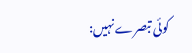کوئی تبصرے نہیں: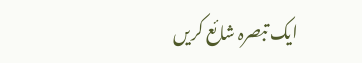ایک تبصرہ شائع کریں